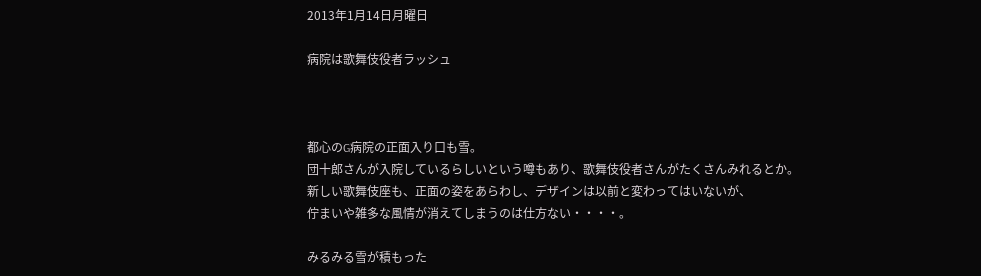2013年1月14日月曜日

病院は歌舞伎役者ラッシュ



都心のG病院の正面入り口も雪。
団十郎さんが入院しているらしいという噂もあり、歌舞伎役者さんがたくさんみれるとか。
新しい歌舞伎座も、正面の姿をあらわし、デザインは以前と変わってはいないが、
佇まいや雑多な風情が消えてしまうのは仕方ない・・・・。

みるみる雪が積もった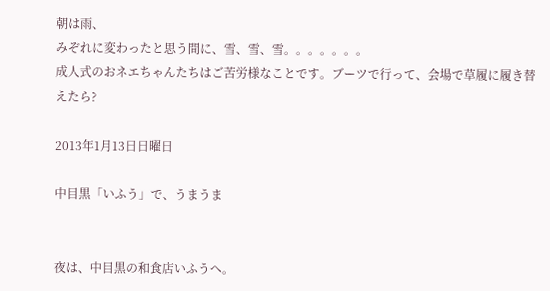朝は雨、
みぞれに変わったと思う間に、雪、雪、雪。。。。。。。
成人式のおネエちゃんたちはご苦労様なことです。ブーツで行って、会場で草履に履き替えたら?

2013年1月13日日曜日

中目黒「いふう」で、うまうま


夜は、中目黒の和食店いふうへ。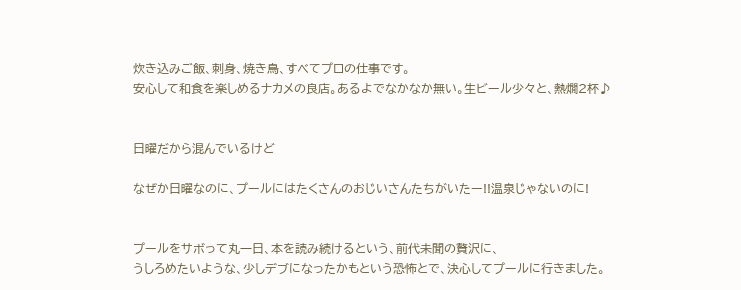炊き込みご飯、刺身、焼き鳥、すべてプロの仕事です。
安心して和食を楽しめるナカメの良店。あるよでなかなか無い。生ビール少々と、熱燗2杯♪


日曜だから混んでいるけど

なぜか日曜なのに、プールにはたくさんのおじいさんたちがいたー!!温泉じゃないのに!


プールをサボって丸一日、本を読み続けるという、前代未聞の贅沢に、
うしろめたいような、少しデブになったかもという恐怖とで、決心してプールに行きました。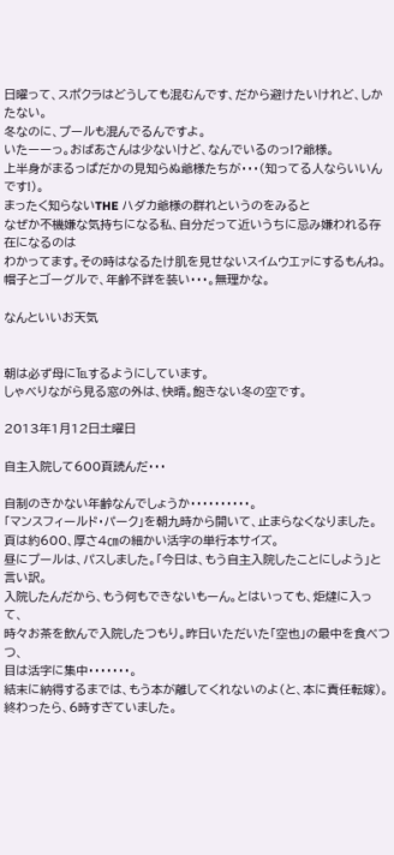日曜って、スポクラはどうしても混むんです、だから避けたいけれど、しかたない。
冬なのに、プールも混んでるんですよ。
いたーーっ。おばあさんは少ないけど、なんでいるのっ!?爺様。
上半身がまるっぱだかの見知らぬ爺様たちが・・・(知ってる人ならいいんです!)。
まったく知らないTHE ハダカ爺様の群れというのをみると
なぜか不機嫌な気持ちになる私、自分だって近いうちに忌み嫌われる存在になるのは
わかってます。その時はなるたけ肌を見せないスイムウエァにするもんね。
帽子とゴーグルで、年齢不詳を装い・・・。無理かな。

なんといいお天気


朝は必ず母に℡するようにしています。
しゃべりながら見る窓の外は、快晴。飽きない冬の空です。

2013年1月12日土曜日

自主入院して600頁読んだ・・・

自制のきかない年齢なんでしょうか・・・・・・・・・・。
「マンスフィールド・パーク」を朝九時から開いて、止まらなくなりました。
頁は約600、厚さ4㎝の細かい活字の単行本サイズ。
昼にプールは、パスしました。「今日は、もう自主入院したことにしよう」と言い訳。
入院したんだから、もう何もできないもーん。とはいっても、炬燵に入って、
時々お茶を飲んで入院したつもり。昨日いただいた「空也」の最中を食べつつ、
目は活字に集中・・・・・・・。
結末に納得するまでは、もう本が離してくれないのよ(と、本に責任転嫁)。
終わったら、6時すぎていました。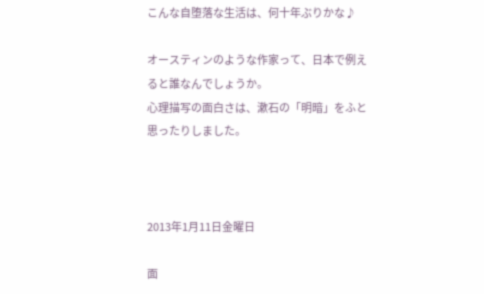こんな自堕落な生活は、何十年ぶりかな♪

オースティンのような作家って、日本で例えると誰なんでしょうか。
心理描写の面白さは、漱石の「明暗」をふと思ったりしました。



2013年1月11日金曜日

面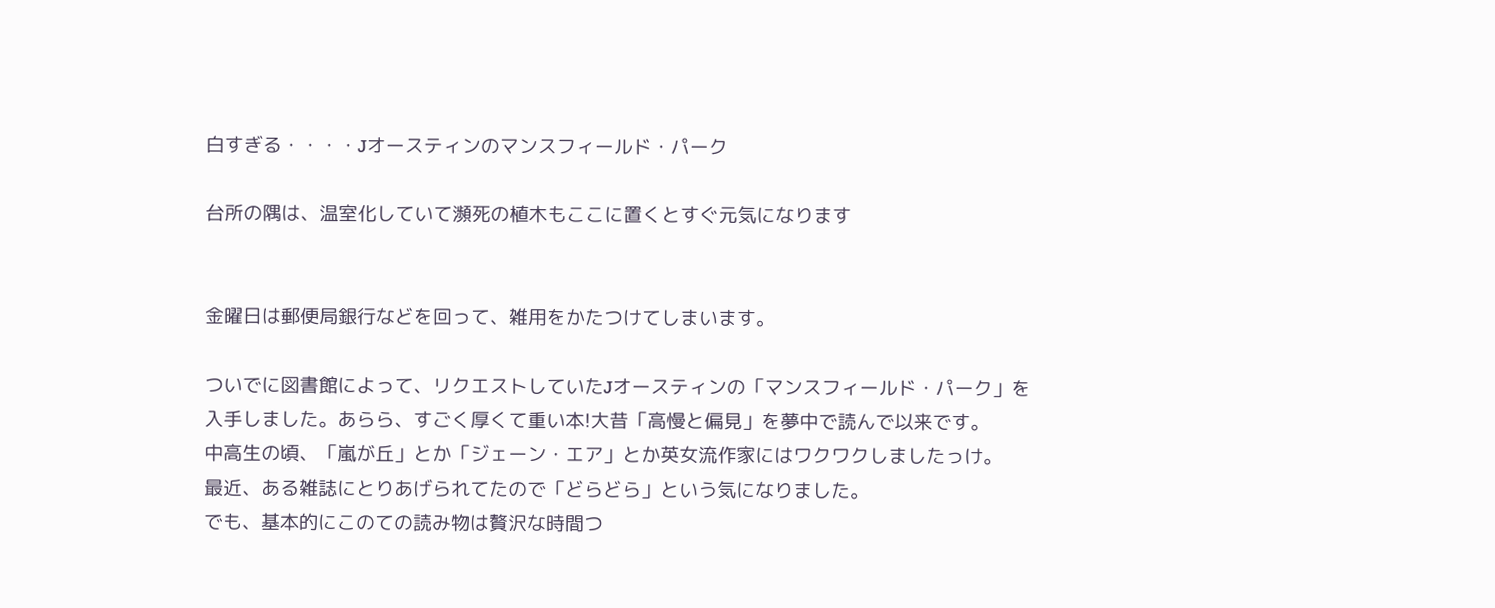白すぎる・・・・Jオースティンのマンスフィールド・パーク

台所の隅は、温室化していて瀕死の植木もここに置くとすぐ元気になります


金曜日は郵便局銀行などを回って、雑用をかたつけてしまいます。

ついでに図書館によって、リクエストしていたJオースティンの「マンスフィールド・パーク」を
入手しました。あらら、すごく厚くて重い本!大昔「高慢と偏見」を夢中で読んで以来です。
中高生の頃、「嵐が丘」とか「ジェーン・エア」とか英女流作家にはワクワクしましたっけ。
最近、ある雑誌にとりあげられてたので「どらどら」という気になりました。
でも、基本的にこのての読み物は贅沢な時間つ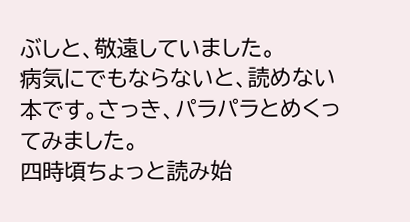ぶしと、敬遠していました。
病気にでもならないと、読めない本です。さっき、パラパラとめくってみました。
四時頃ちょっと読み始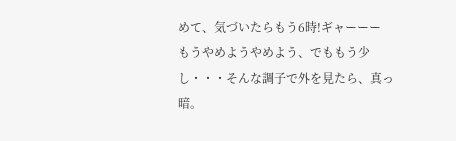めて、気づいたらもう6時!ギャーーー
もうやめようやめよう、でももう少し・・・そんな調子で外を見たら、真っ暗。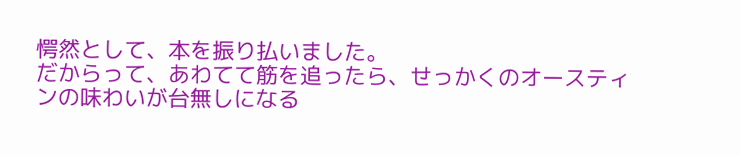愕然として、本を振り払いました。
だからって、あわてて筋を追ったら、せっかくのオースティンの味わいが台無しになる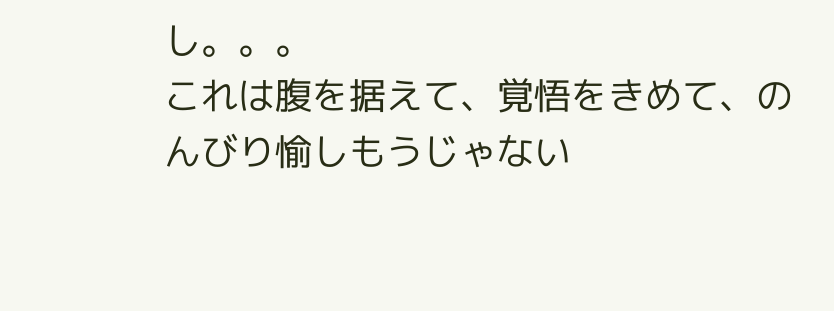し。。。
これは腹を据えて、覚悟をきめて、のんびり愉しもうじゃない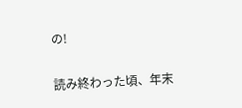の!

読み終わった頃、年末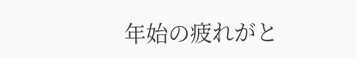年始の疲れがと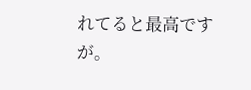れてると最高ですが。